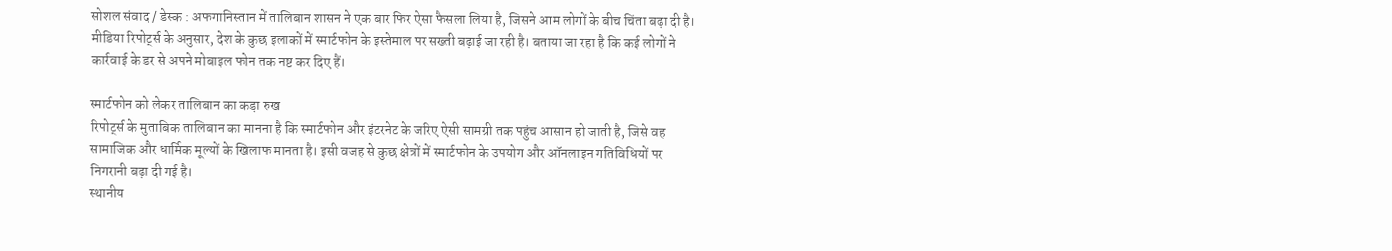सोशल संवाद / डेस्क : अफगानिस्तान में तालिबान शासन ने एक बार फिर ऐसा फैसला लिया है, जिसने आम लोगों के बीच चिंता बढ़ा दी है। मीडिया रिपोर्ट्स के अनुसार, देश के कुछ इलाकों में स्मार्टफोन के इस्तेमाल पर सख्ती बढ़ाई जा रही है। बताया जा रहा है कि कई लोगों ने कार्रवाई के डर से अपने मोबाइल फोन तक नष्ट कर दिए हैं।

स्मार्टफोन को लेकर तालिबान का कड़ा रुख
रिपोर्ट्स के मुताबिक तालिबान का मानना है कि स्मार्टफोन और इंटरनेट के जरिए ऐसी सामग्री तक पहुंच आसान हो जाती है, जिसे वह सामाजिक और धार्मिक मूल्यों के खिलाफ मानता है। इसी वजह से कुछ क्षेत्रों में स्मार्टफोन के उपयोग और ऑनलाइन गतिविधियों पर निगरानी बढ़ा दी गई है।
स्थानीय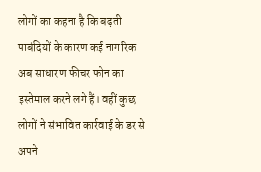लोगों का कहना है कि बढ़ती पाबंदियों के कारण कई नागरिक अब साधारण फीचर फोन का इस्तेमाल करने लगे हैं। वहीं कुछ लोगों ने संभावित कार्रवाई के डर से अपने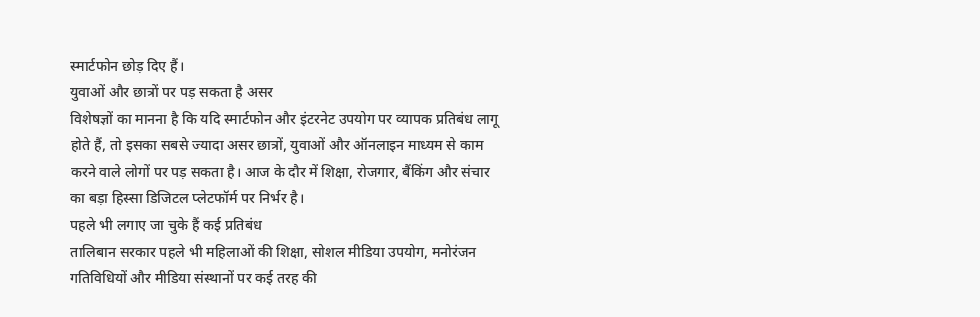स्मार्टफोन छोड़ दिए हैं।
युवाओं और छात्रों पर पड़ सकता है असर
विशेषज्ञों का मानना है कि यदि स्मार्टफोन और इंटरनेट उपयोग पर व्यापक प्रतिबंध लागू होते हैं, तो इसका सबसे ज्यादा असर छात्रों, युवाओं और ऑनलाइन माध्यम से काम करने वाले लोगों पर पड़ सकता है। आज के दौर में शिक्षा, रोजगार, बैंकिंग और संचार का बड़ा हिस्सा डिजिटल प्लेटफॉर्म पर निर्भर है।
पहले भी लगाए जा चुके हैं कई प्रतिबंध
तालिबान सरकार पहले भी महिलाओं की शिक्षा, सोशल मीडिया उपयोग, मनोरंजन गतिविधियों और मीडिया संस्थानों पर कई तरह की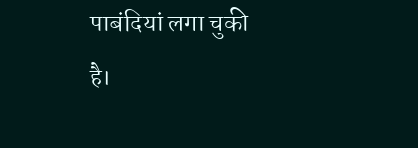पाबंदियां लगा चुकी है।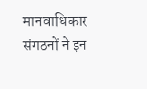मानवाधिकार संगठनों ने इन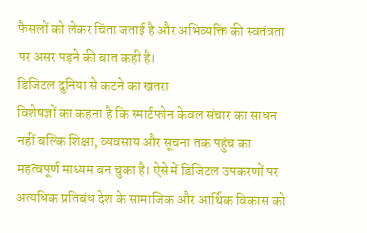फैसलों को लेकर चिंता जताई है और अभिव्यक्ति की स्वतंत्रता पर असर पड़ने की बात कही है।
डिजिटल दुनिया से कटने का खतरा
विशेषज्ञों का कहना है कि स्मार्टफोन केवल संचार का साधन नहीं बल्कि शिक्षा, व्यवसाय और सूचना तक पहुंच का महत्वपूर्ण माध्यम बन चुका है। ऐसे में डिजिटल उपकरणों पर अत्यधिक प्रतिबंध देश के सामाजिक और आर्थिक विकास को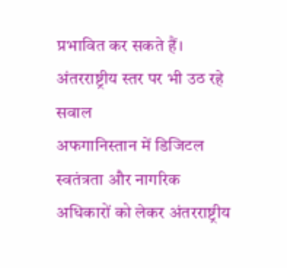प्रभावित कर सकते हैं।
अंतरराष्ट्रीय स्तर पर भी उठ रहे सवाल
अफगानिस्तान में डिजिटल स्वतंत्रता और नागरिक अधिकारों को लेकर अंतरराष्ट्रीय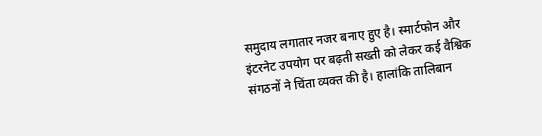समुदाय लगातार नजर बनाए हुए है। स्मार्टफोन और इंटरनेट उपयोग पर बढ़ती सख्ती को लेकर कई वैश्विक संगठनों ने चिंता व्यक्त की है। हालांकि तालिबान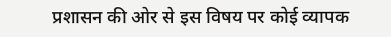प्रशासन की ओर से इस विषय पर कोई व्यापक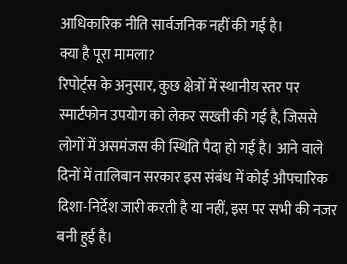आधिकारिक नीति सार्वजनिक नहीं की गई है।
क्या है पूरा मामला?
रिपोर्ट्स के अनुसार, कुछ क्षेत्रों में स्थानीय स्तर पर स्मार्टफोन उपयोग को लेकर सख्ती की गई है, जिससे लोगों में असमंजस की स्थिति पैदा हो गई है। आने वाले दिनों में तालिबान सरकार इस संबंध में कोई औपचारिक दिशा-निर्देश जारी करती है या नहीं, इस पर सभी की नजर बनी हुई है।